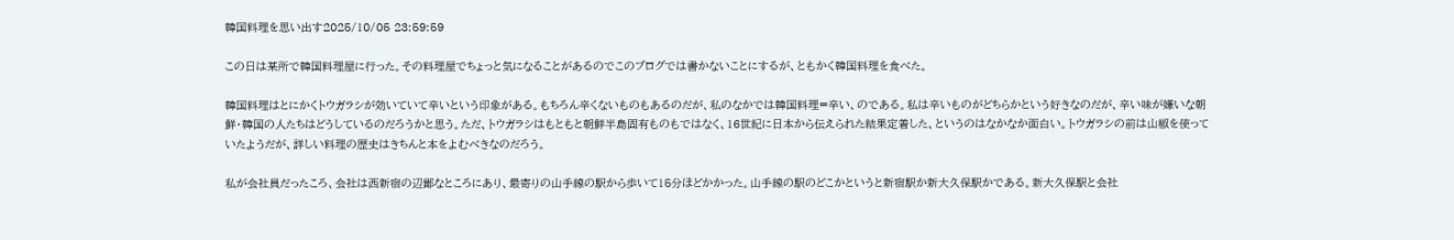韓国料理を思い出す2025/10/05 23:59:59

この日は某所で韓国料理屋に行った。その料理屋でちょっと気になることがあるのでこのブログでは書かないことにするが、ともかく韓国料理を食べた。

韓国料理はとにかくトウガラシが効いていて辛いという印象がある。もちろん辛くないものもあるのだが、私のなかでは韓国料理=辛い、のである。私は辛いものがどちらかという好きなのだが、辛い味が嫌いな朝鮮・韓国の人たちはどうしているのだろうかと思う。ただ、トウガラシはもともと朝鮮半島固有ものもではなく、16世紀に日本から伝えられた結果定着した、というのはなかなか面白い。トウガラシの前は山椒を使っていたようだが、詳しい料理の歴史はきちんと本をよむべきなのだろう。

私が会社員だったころ、会社は西新宿の辺鄙なところにあり、最寄りの山手線の駅から歩いて15分ほどかかった。山手線の駅のどこかというと新宿駅か新大久保駅かである。新大久保駅と会社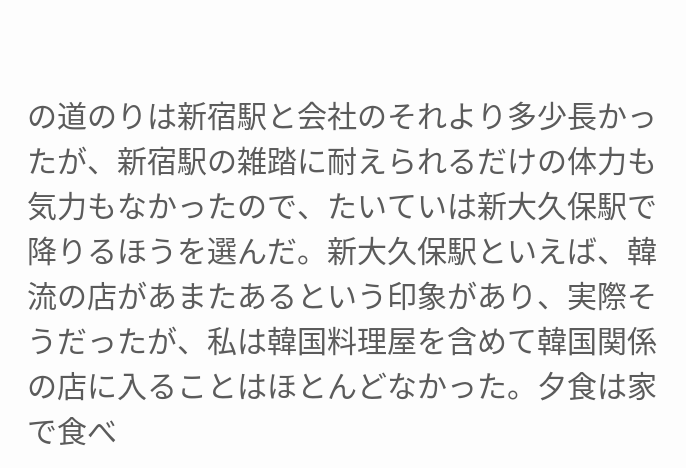の道のりは新宿駅と会社のそれより多少長かったが、新宿駅の雑踏に耐えられるだけの体力も気力もなかったので、たいていは新大久保駅で降りるほうを選んだ。新大久保駅といえば、韓流の店があまたあるという印象があり、実際そうだったが、私は韓国料理屋を含めて韓国関係の店に入ることはほとんどなかった。夕食は家で食べ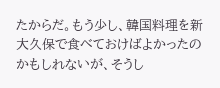たからだ。もう少し、韓国料理を新大久保で食べておけばよかったのかもしれないが、そうし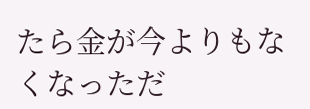たら金が今よりもなくなっただ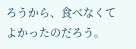ろうから、食べなくてよかったのだろう。